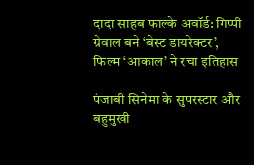दादा साहब फाल्के अवॉर्ड: गिप्पी ग्रेवाल बने ‘बेस्ट डायरेक्टर’, फिल्म ‘आकाल’ ने रचा इतिहास

पंजाबी सिनेमा के सुपरस्टार और बहुमुखी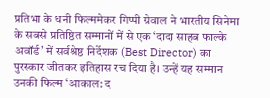प्रतिभा के धनी फिल्ममेकर गिप्पी ग्रेवाल ने भारतीय सिनेमा के सबसे प्रतिष्ठित सम्मानों में से एक ‘दादा साहब फाल्के अवॉर्ड’ में सर्वश्रेष्ठ निर्देशक (Best Director) का पुरस्कार जीतकर इतिहास रच दिया है। उन्हें यह सम्मान उनकी फिल्म ‘आकाल: द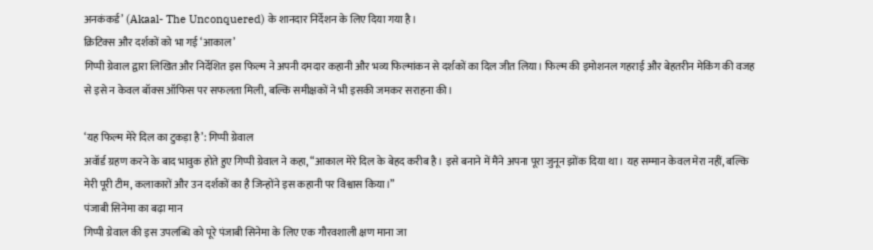अनकंकर्ड’ (Akaal- The Unconquered) के शानदार निर्देशन के लिए दिया गया है।
क्रिटिक्स और दर्शकों को भा गई ‘आकाल’
गिप्पी ग्रेवाल द्वारा लिखित और निर्देशित इस फिल्म ने अपनी दमदार कहानी और भव्य फिल्मांकन से दर्शकों का दिल जीत लिया। फिल्म की इमोशनल गहराई और बेहतरीन मेकिंग की वजह से इसे न केवल बॉक्स ऑफिस पर सफलता मिली, बल्कि समीक्षकों ने भी इसकी जमकर सराहना की।

‘यह फिल्म मेरे दिल का टुकड़ा है’: गिप्पी ग्रेवाल
अवॉर्ड ग्रहण करने के बाद भावुक होते हुए गिप्पी ग्रेवाल ने कहा, “आकाल मेरे दिल के बेहद करीब है। इसे बनाने में मैंने अपना पूरा जुनून झोंक दिया था। यह सम्मान केवल मेरा नहीं, बल्कि मेरी पूरी टीम, कलाकारों और उन दर्शकों का है जिन्होंने इस कहानी पर विश्वास किया।”
पंजाबी सिनेमा का बढ़ा मान
गिप्पी ग्रेवाल की इस उपलब्धि को पूरे पंजाबी सिनेमा के लिए एक गौरवशाली क्षण माना जा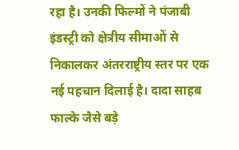रहा है। उनकी फिल्मों ने पंजाबी इंडस्ट्री को क्षेत्रीय सीमाओं से निकालकर अंतरराष्ट्रीय स्तर पर एक नई पहचान दिलाई है। दादा साहब फाल्के जैसे बड़े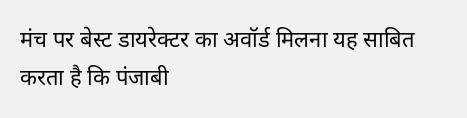मंच पर बेस्ट डायरेक्टर का अवॉर्ड मिलना यह साबित करता है कि पंजाबी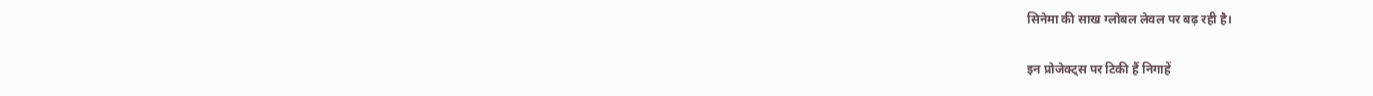सिनेमा की साख ग्लोबल लेवल पर बढ़ रही है।

इन प्रोजेक्ट्स पर टिकी हैं निगाहें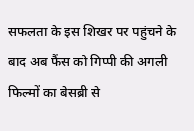सफलता के इस शिखर पर पहुंचने के बाद अब फैंस को गिप्पी की अगली फिल्मों का बेसब्री से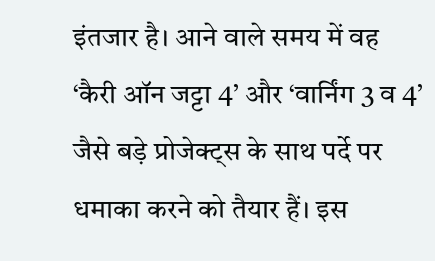इंतजार है। आने वाले समय में वह ‘कैरी ऑन जट्टा 4’ और ‘वार्निंग 3 व 4’ जैसे बड़े प्रोजेक्ट्स के साथ पर्दे पर धमाका करने को तैयार हैं। इस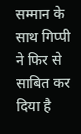सम्मान के साथ गिप्पी ने फिर से साबित कर दिया है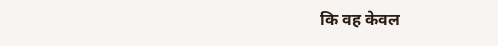कि वह केवल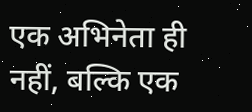एक अभिनेता ही नहीं, बल्कि एक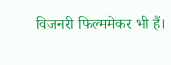विजनरी फिल्ममेकर भी हैं।